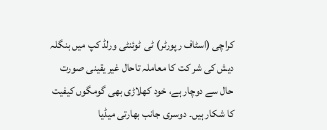کراچی (اسٹاف رپورٹر) ٹی ٹوئنٹی ورلڈ کپ میں بنگلہ دیش کی شر کت کا معاملہ تاحال غیر یقینی صورت حال سے دوچار ہے، خود کھلاڑی بھی گومگوں کیفیت کا شکار ہیں۔ دوسری جانب بھارتی میڈیا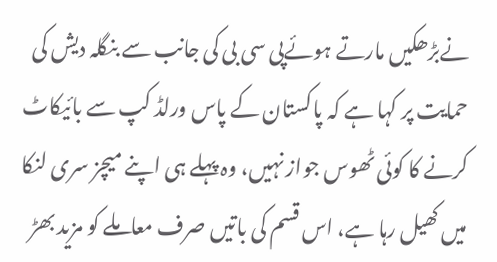نےبڑھکیں مارتے ہوئےپی سی بی کی جانب سے بنگلہ دیش کی حمایت پر کہا ہے کہ پاکستان کے پاس ورلڈ کپ سے بائیکاٹ کرنے کا کوئی ٹھوس جواز نہیں، وہ پہلے ہی اپنے میچز سری لنکا میں کھیل رہا ہے، اس قسم کی باتیں صرف معاملے کو مزید بھڑ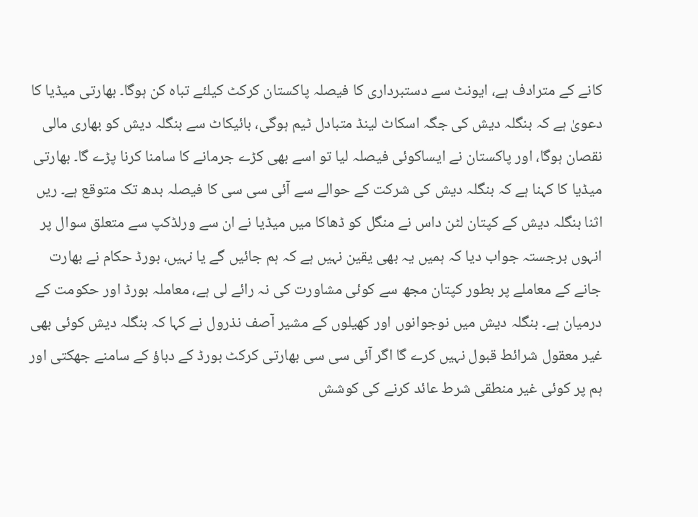کانے کے مترادف ہے، ایونٹ سے دستبرداری کا فیصلہ پاکستان کرکٹ کیلئے تباہ کن ہوگا۔ بھارتی میڈیا کا دعویٰ ہے کہ بنگلہ دیش کی جگہ اسکاٹ لینڈ متبادل ٹیم ہوگی، بائیکاٹ سے بنگلہ دیش کو بھاری مالی نقصان ہوگا، اور پاکستان نے ایساکوئی فیصلہ لیا تو اسے بھی کڑے جرمانے کا سامنا کرنا پڑے گا۔ بھارتی میڈیا کا کہنا ہے کہ بنگلہ دیش کی شرکت کے حوالے سے آئی سی سی کا فیصلہ بدھ تک متوقع ہے۔ ریں اثنا بنگلہ دیش کے کپتان لٹن داس نے منگل کو ڈھاکا میں میڈیا نے ان سے ورلڈکپ سے متعلق سوال پر انہوں برجستہ جواب دیا کہ ہمیں یہ بھی یقین نہیں ہے کہ ہم جائیں گے یا نہیں، بورڈ حکام نے بھارت جانے کے معاملے پر بطور کپتان مجھ سے کوئی مشاورت کی نہ رائے لی ہے، معاملہ بورڈ اور حکومت کے درمیان ہے۔ بنگلہ دیش میں نوجوانوں اور کھیلوں کے مشیر آصف نذرول نے کہا کہ بنگلہ دیش کوئی بھی غیر معقول شرائط قبول نہیں کرے گا اگر آئی سی سی بھارتی کرکٹ بورڈ کے دباؤ کے سامنے جھکتی اور ہم پر کوئی غیر منطقی شرط عائد کرنے کی کوشش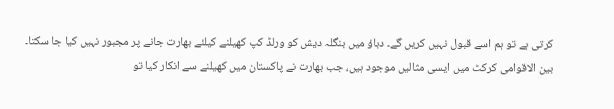کرتی ہے تو ہم اسے قبول نہیں کریں گے۔ دباؤ میں بنگلہ دیش کو ورلڈ کپ کھیلنے کیلئے بھارت جانے پر مجبور نہیں کیا جا سکتا۔ بین الاقوامی کرکٹ میں ایسی مثالیں موجود ہیں، جب بھارت نے پاکستان میں کھیلنے سے انکار کیا تو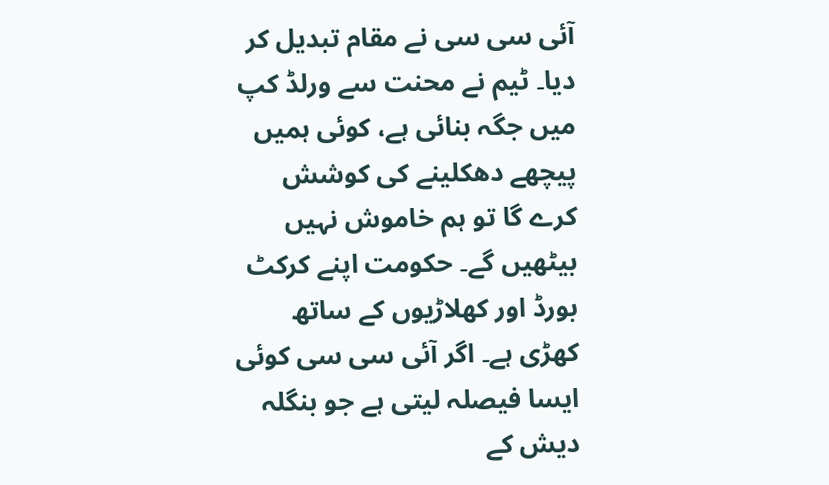آئی سی سی نے مقام تبدیل کر دیا۔ ٹیم نے محنت سے ورلڈ کپ میں جگہ بنائی ہے، کوئی ہمیں پیچھے دھکلینے کی کوشش کرے گا تو ہم خاموش نہیں بیٹھیں گے۔ حکومت اپنے کرکٹ بورڈ اور کھلاڑیوں کے ساتھ کھڑی ہے۔ اگر آئی سی سی کوئی ایسا فیصلہ لیتی ہے جو بنگلہ دیش کے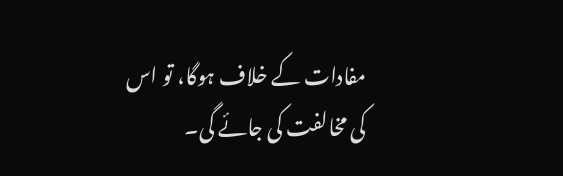مفادات کے خلاف ہوگا، تو اس کی مخالفت کی جائے گی۔